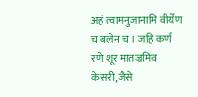अहं त्वामनुजानामि वीर्येण च बलेन च । जहि कर्ण रणे शूर मातज्रमिव केसरी,जैसे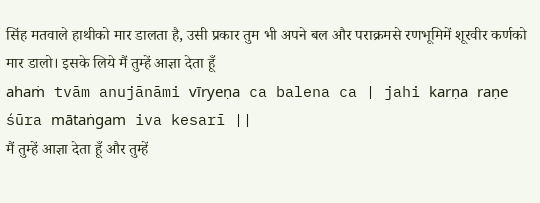सिंह मतवाले हाथीको मार डालता है, उसी प्रकार तुम भी अपने बल और पराक्रमसे रणभूमिमें शूरवीर कर्णको मार डालो। इसके लिये मैं तुम्हें आज्ञा देता हूँ
ahaṁ tvām anujānāmi vīryeṇa ca balena ca | jahi karṇa raṇe śūra mātaṅgam iva kesarī ||
मैं तुम्हें आज्ञा देता हूँ और तुम्हें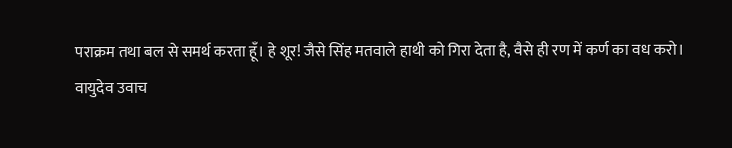पराक्रम तथा बल से समर्थ करता हूँ। हे शूर! जैसे सिंह मतवाले हाथी को गिरा देता है, वैसे ही रण में कर्ण का वध करो।
वायुदेव उवाच